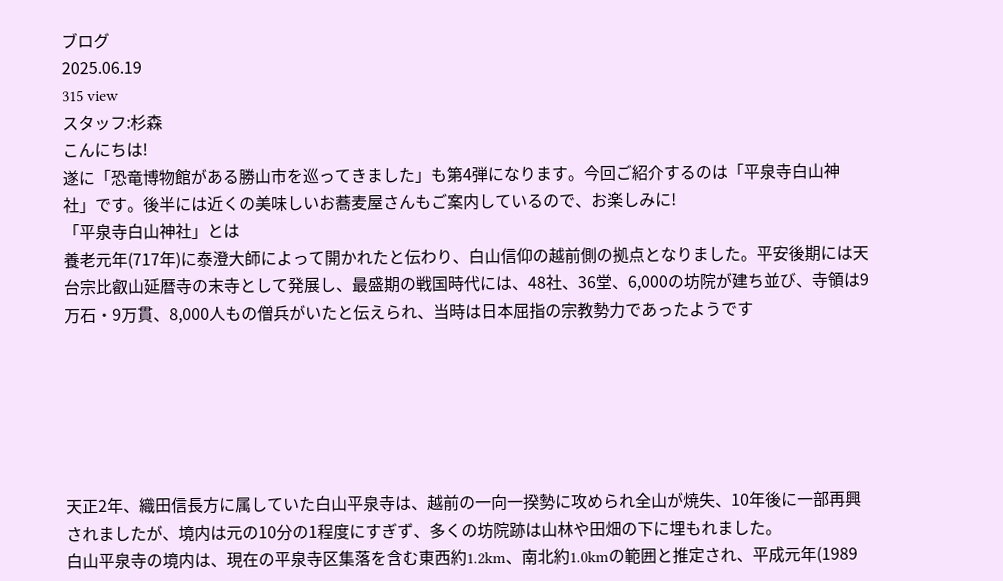ブログ
2025.06.19
315 view
スタッフ:杉森
こんにちは!
遂に「恐竜博物館がある勝山市を巡ってきました」も第4弾になります。今回ご紹介するのは「平泉寺白山神社」です。後半には近くの美味しいお蕎麦屋さんもご案内しているので、お楽しみに!
「平泉寺白山神社」とは
養老元年(717年)に泰澄大師によって開かれたと伝わり、白山信仰の越前側の拠点となりました。平安後期には天台宗比叡山延暦寺の末寺として発展し、最盛期の戦国時代には、48社、36堂、6,000の坊院が建ち並び、寺領は9万石・9万貫、8,000人もの僧兵がいたと伝えられ、当時は日本屈指の宗教勢力であったようです






天正2年、織田信長方に属していた白山平泉寺は、越前の一向一揆勢に攻められ全山が焼失、10年後に一部再興されましたが、境内は元の10分の1程度にすぎず、多くの坊院跡は山林や田畑の下に埋もれました。
白山平泉寺の境内は、現在の平泉寺区集落を含む東西約1.2km、南北約1.0kmの範囲と推定され、平成元年(1989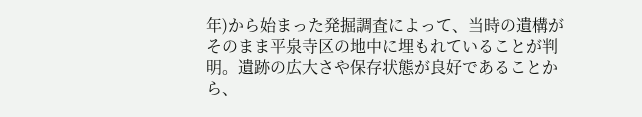年)から始まった発掘調査によって、当時の遺構がそのまま平泉寺区の地中に埋もれていることが判明。遺跡の広大さや保存状態が良好であることから、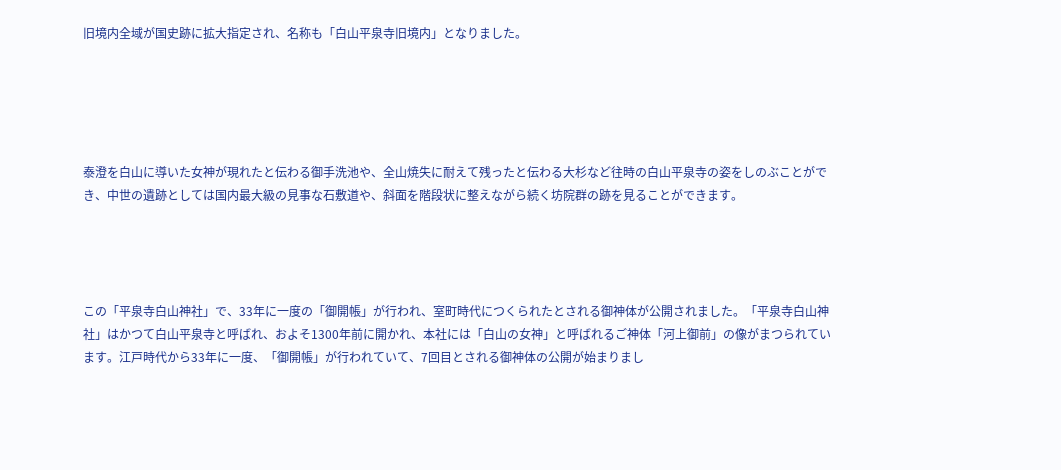旧境内全域が国史跡に拡大指定され、名称も「白山平泉寺旧境内」となりました。





泰澄を白山に導いた女神が現れたと伝わる御手洗池や、全山焼失に耐えて残ったと伝わる大杉など往時の白山平泉寺の姿をしのぶことができ、中世の遺跡としては国内最大級の見事な石敷道や、斜面を階段状に整えながら続く坊院群の跡を見ることができます。




この「平泉寺白山神社」で、33年に一度の「御開帳」が行われ、室町時代につくられたとされる御神体が公開されました。「平泉寺白山神社」はかつて白山平泉寺と呼ばれ、およそ1300年前に開かれ、本社には「白山の女神」と呼ばれるご神体「河上御前」の像がまつられています。江戸時代から33年に一度、「御開帳」が行われていて、7回目とされる御神体の公開が始まりまし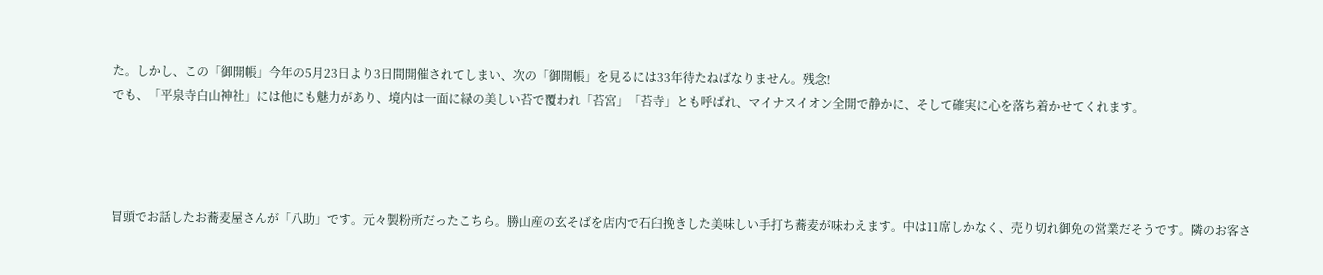た。しかし、この「御開帳」今年の5月23日より3日間開催されてしまい、次の「御開帳」を見るには33年待たねばなりません。残念!
でも、「平泉寺白山神社」には他にも魅力があり、境内は一面に緑の美しい苔で覆われ「苔宮」「苔寺」とも呼ばれ、マイナスイオン全開で静かに、そして確実に心を落ち着かせてくれます。




冒頭でお話したお蕎麦屋さんが「八助」です。元々製粉所だったこちら。勝山産の玄そばを店内で石臼挽きした美味しい手打ち蕎麦が味わえます。中は11席しかなく、売り切れ御免の営業だそうです。隣のお客さ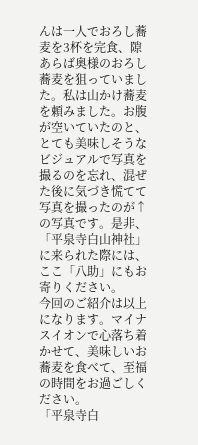んは一人でおろし蕎麦を3杯を完食、隙あらば奥様のおろし蕎麦を狙っていました。私は山かけ蕎麦を頼みました。お腹が空いていたのと、とても美味しそうなビジュアルで写真を撮るのを忘れ、混ぜた後に気づき慌てて写真を撮ったのが↑の写真です。是非、「平泉寺白山神社」に来られた際には、ここ「八助」にもお寄りください。
今回のご紹介は以上になります。マイナスイオンで心落ち着かせて、美味しいお蕎麦を食べて、至福の時間をお過ごしください。
「平泉寺白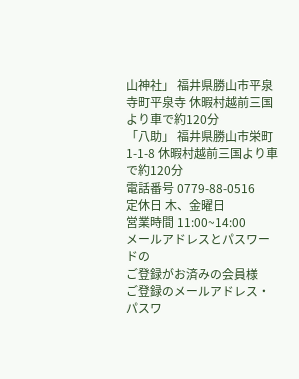山神社」 福井県勝山市平泉寺町平泉寺 休暇村越前三国より車で約120分
「八助」 福井県勝山市栄町1-1-8 休暇村越前三国より車で約120分
電話番号 0779-88-0516
定休日 木、金曜日
営業時間 11:00~14:00
メールアドレスとパスワードの
ご登録がお済みの会員様
ご登録のメールアドレス・パスワ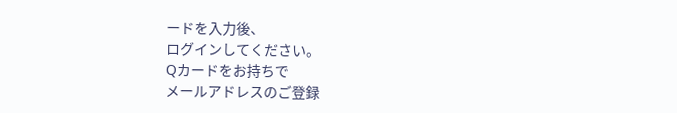ードを入力後、
ログインしてください。
Qカードをお持ちで
メールアドレスのご登録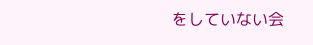をしていない会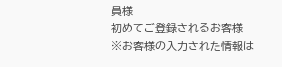員様
初めてご登録されるお客様
※お客様の入力された情報は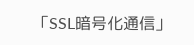「SSL暗号化通信」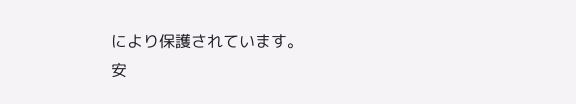により保護されています。
安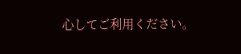心してご利用ください。